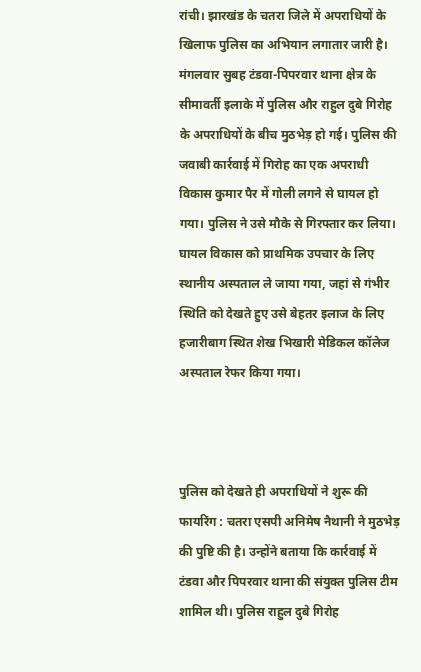रांची। झारखंड के चतरा जिले में अपराधियों के खिलाफ पुलिस का अभियान लगातार जारी है। मंगलवार सुबह टंडवा-पिपरवार थाना क्षेत्र के सीमावर्ती इलाके में पुलिस और राहुल दुबे गिरोह के अपराधियों के बीच मुठभेड़ हो गई। पुलिस की जवाबी कार्रवाई में गिरोह का एक अपराधी विकास कुमार पैर में गोली लगने से घायल हो गया। पुलिस ने उसे मौके से गिरफ्तार कर लिया। घायल विकास को प्राथमिक उपचार के लिए स्थानीय अस्पताल ले जाया गया, जहां से गंभीर स्थिति को देखते हुए उसे बेहतर इलाज के लिए हजारीबाग स्थित शेख भिखारी मेडिकल कॉलेज अस्पताल रेफर किया गया।



पुलिस को देखते ही अपराधियों ने शुरू की फायरिंग : चतरा एसपी अनिमेष नैथानी ने मुठभेड़ की पुष्टि की है। उन्होंने बताया कि कार्रवाई में टंडवा और पिपरवार थाना की संयुक्त पुलिस टीम शामिल थी। पुलिस राहुल दुबे गिरोह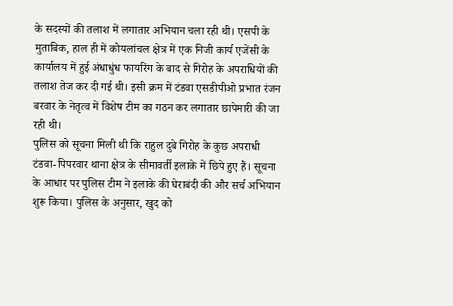के सदस्यों की तलाश में लगातार अभियान चला रही थी। एसपी के मुताबिक, हाल ही में कोयलांचल क्षेत्र में एक निजी कार्य एजेंसी के कार्यालय में हुई अंधाधुंध फायरिंग के बाद से गिरोह के अपराधियों की तलाश तेज कर दी गई थी। इसी क्रम में टंडवा एसडीपीओ प्रभात रंजन बरवार के नेतृत्व में विशेष टीम का गठन कर लगातार छापेमारी की जा रही थी।
पुलिस को सूचना मिली थी कि राहुल दुबे गिरोह के कुछ अपराधी टंडवा-पिपरवार थाना क्षेत्र के सीमावर्ती इलाके में छिपे हुए हैं। सूचना के आधार पर पुलिस टीम ने इलाके की घेराबंदी की और सर्च अभियान शुरू किया। पुलिस के अनुसार, खुद को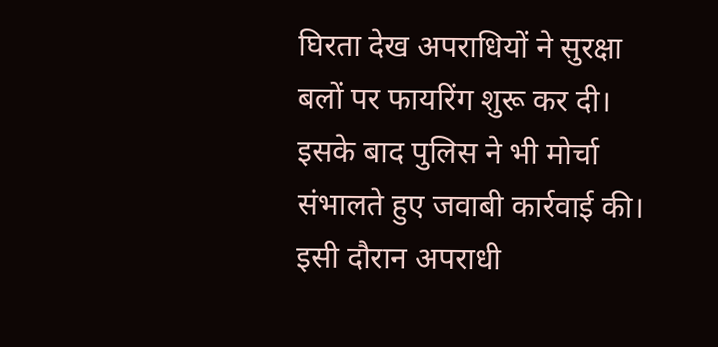घिरता देख अपराधियों ने सुरक्षा बलों पर फायरिंग शुरू कर दी। इसके बाद पुलिस ने भी मोर्चा संभालते हुए जवाबी कार्रवाई की। इसी दौरान अपराधी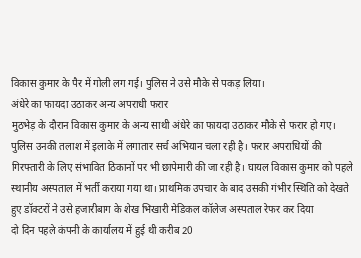विकास कुमार के पैर में गोली लग गई। पुलिस ने उसे मौके से पकड़ लिया।
अंधेरे का फायदा उठाकर अन्य अपराधी फरार
मुठभेड़ के दौरान विकास कुमार के अन्य साथी अंधेरे का फायदा उठाकर मौके से फरार हो गए। पुलिस उनकी तलाश में इलाके में लगातार सर्च अभियान चला रही है। फरार अपराधियों की गिरफ्तारी के लिए संभावित ठिकानों पर भी छापेमारी की जा रही है। घायल विकास कुमार को पहले स्थानीय अस्पताल में भर्ती कराया गया था। प्राथमिक उपचार के बाद उसकी गंभीर स्थिति को देखते हुए डॉक्टरों ने उसे हजारीबाग के शेख भिखारी मेडिकल कॉलेज अस्पताल रेफर कर दिया
दो दिन पहले कंपनी के कार्यालय में हुई थी करीब 20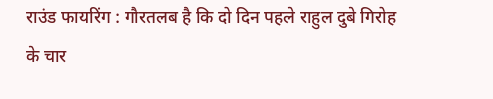राउंड फायरिंग : गौरतलब है कि दो दिन पहले राहुल दुबे गिरोह के चार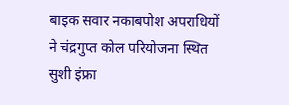बाइक सवार नकाबपोश अपराधियों ने चंद्रगुप्त कोल परियोजना स्थित सुशी इंफ्रा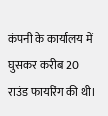कंपनी के कार्यालय में घुसकर करीब 20 राउंड फायरिंग की थी।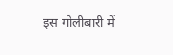इस गोलीबारी में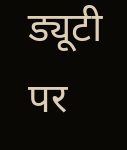ड्यूटी पर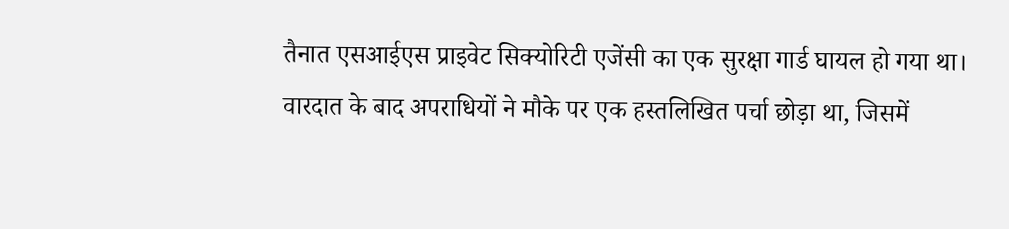तैनात एसआईएस प्राइवेट सिक्योरिटी एजेंसी का एक सुरक्षा गार्ड घायल हो गया था। वारदात के बाद अपराधियों ने मौके पर एक हस्तलिखित पर्चा छोड़ा था, जिसमें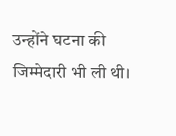उन्होंने घटना की जिम्मेदारी भी ली थी।